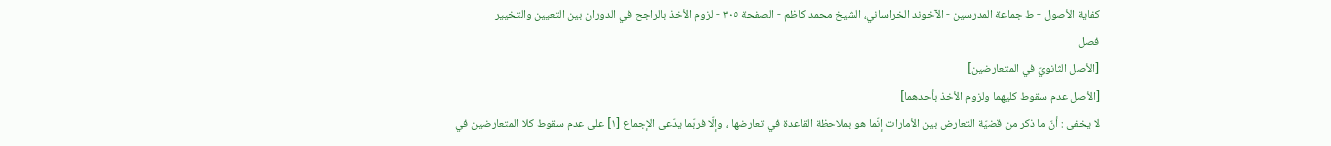كفاية الأصول - ط جماعة المدرسین - الآخوند الخراساني، الشيخ محمد کاظم - الصفحة ٣٠٥ - لزوم الأخذ بالراجح في الدوران بين التعيين والتخيير
فصل
[الأصل الثانويّ في المتعارضين]
[الأصل عدم سقوط كليهما ولزوم الأخذ بأحدهما]
لا يخفى : أنّ ما ذكر من قضيّة التعارض بين الأمارات إنّما هو بملاحظة القاعدة في تعارضها ، وإلّا فربّما يدّعى الإجماع [١] على عدم سقوط كلا المتعارضين في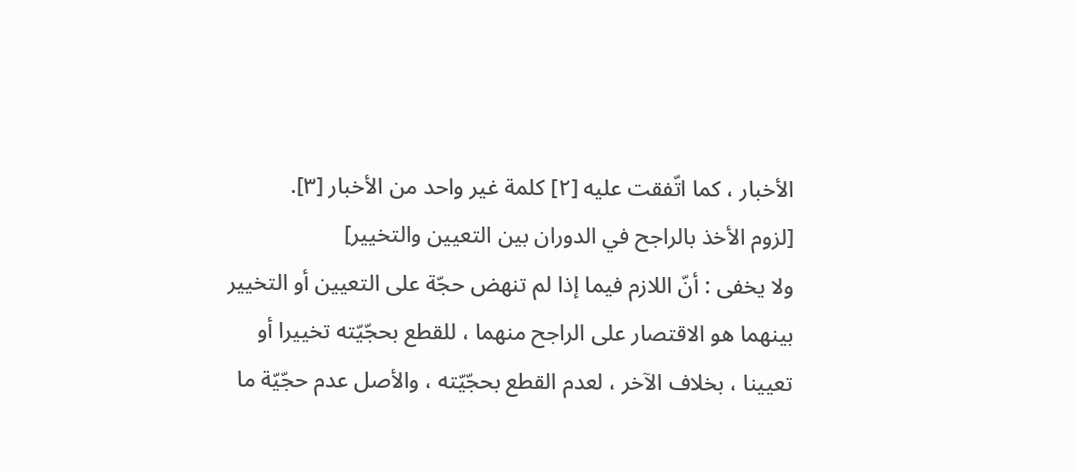الأخبار ، كما اتّفقت عليه [٢] كلمة غير واحد من الأخبار [٣].
[لزوم الأخذ بالراجح في الدوران بين التعيين والتخيير]
ولا يخفى : أنّ اللازم فيما إذا لم تنهض حجّة على التعيين أو التخيير بينهما هو الاقتصار على الراجح منهما ، للقطع بحجّيّته تخييرا أو تعيينا ، بخلاف الآخر ، لعدم القطع بحجّيّته ، والأصل عدم حجّيّة ما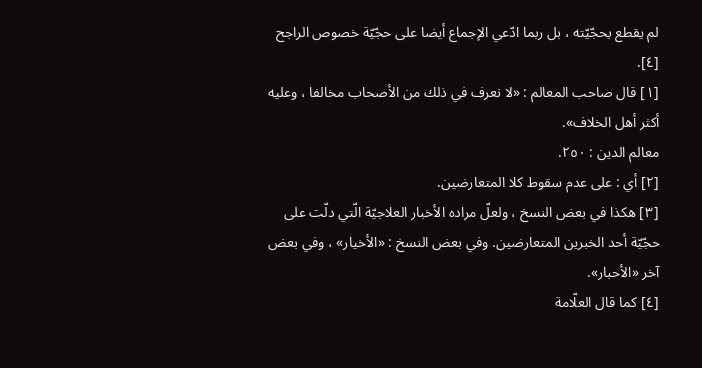لم يقطع بحجّيّته ، بل ربما ادّعي الإجماع أيضا على حجّيّة خصوص الراجح [٤].
[١] قال صاحب المعالم : «لا نعرف في ذلك من الأصحاب مخالفا ، وعليه أكثر أهل الخلاف».
معالم الدين : ٢٥٠.
[٢] أي : على عدم سقوط كلا المتعارضين.
[٣] هكذا في بعض النسخ ، ولعلّ مراده الأخبار العلاجيّة الّتي دلّت على حجّيّة أحد الخبرين المتعارضين. وفي بعض النسخ : «الأخيار» ، وفي بعض آخر «الأحبار».
[٤] كما قال العلّامة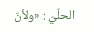الحلّيّ : «ولأنّ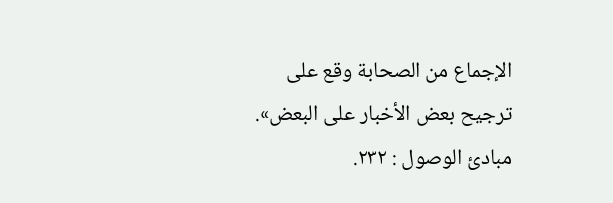الإجماع من الصحابة وقع على ترجيح بعض الأخبار على البعض». مبادئ الوصول : ٢٣٢.